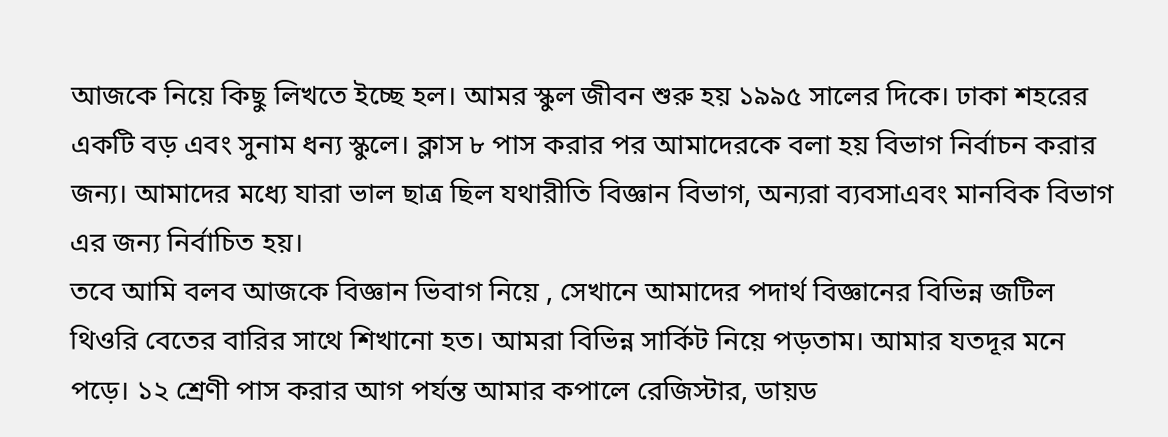আজকে নিয়ে কিছু লিখতে ইচ্ছে হল। আমর স্কুল জীবন শুরু হয় ১৯৯৫ সালের দিকে। ঢাকা শহরের একটি বড় এবং সুনাম ধন্য স্কুলে। ক্লাস ৮ পাস করার পর আমাদেরকে বলা হয় বিভাগ নির্বাচন করার জন্য। আমাদের মধ্যে যারা ভাল ছাত্র ছিল যথারীতি বিজ্ঞান বিভাগ, অন্যরা ব্যবসাএবং মানবিক বিভাগ এর জন্য নির্বাচিত হয়।
তবে আমি বলব আজকে বিজ্ঞান ভিবাগ নিয়ে , সেখানে আমাদের পদার্থ বিজ্ঞানের বিভিন্ন জটিল থিওরি বেতের বারির সাথে শিখানো হত। আমরা বিভিন্ন সার্কিট নিয়ে পড়তাম। আমার যতদূর মনে পড়ে। ১২ শ্রেণী পাস করার আগ পর্যন্ত আমার কপালে রেজিস্টার, ডায়ড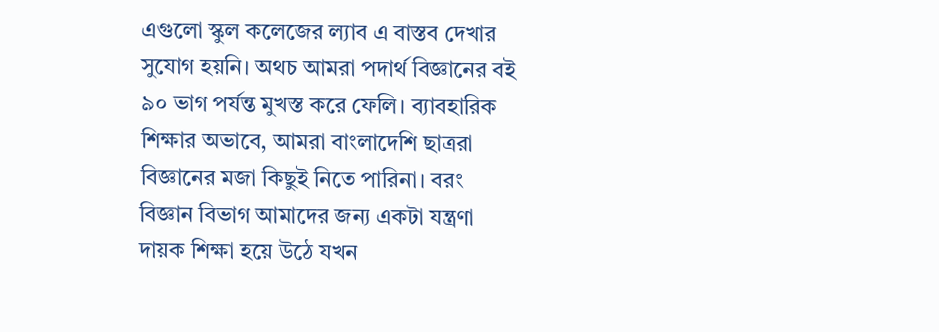এগুলো স্কুল কলেজের ল্যাব এ বাস্তব দেখার সুযোগ হয়নি। অথচ আমরা পদার্থ বিজ্ঞানের বই ৯০ ভাগ পর্যন্ত মুখস্ত করে ফেলি। ব্যাবহারিক শিক্ষার অভাবে, আমরা বাংলাদেশি ছাত্ররা বিজ্ঞানের মজা কিছুই নিতে পারিনা। বরং বিজ্ঞান বিভাগ আমাদের জন্য একটা যন্ত্রণা দায়ক শিক্ষা হয়ে উঠে যখন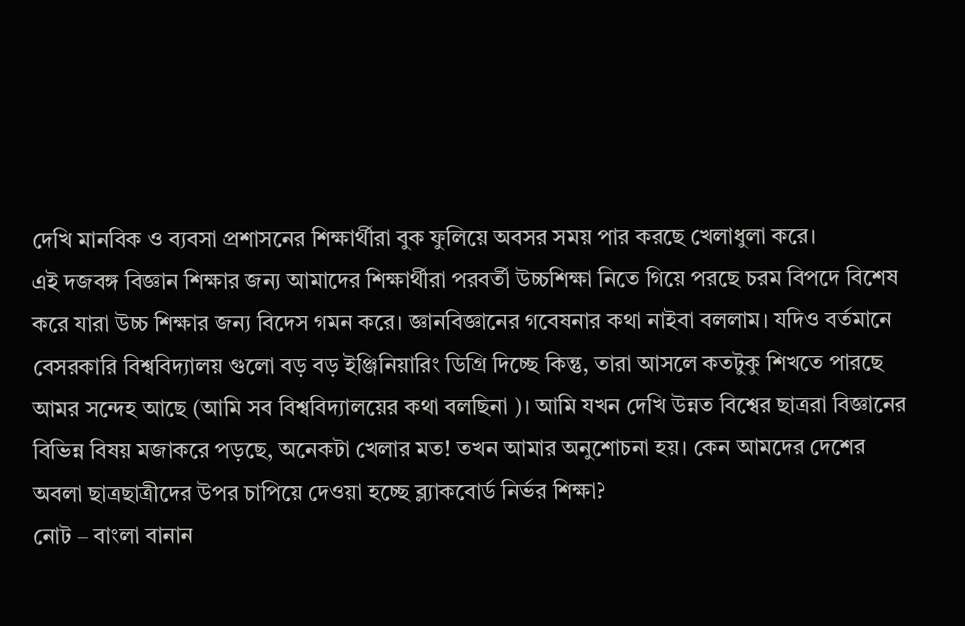দেখি মানবিক ও ব্যবসা প্রশাসনের শিক্ষার্থীরা বুক ফুলিয়ে অবসর সময় পার করছে খেলাধুলা করে।
এই দজবঙ্গ বিজ্ঞান শিক্ষার জন্য আমাদের শিক্ষার্থীরা পরবর্তী উচ্চশিক্ষা নিতে গিয়ে পরছে চরম বিপদে বিশেষ করে যারা উচ্চ শিক্ষার জন্য বিদেস গমন করে। জ্ঞানবিজ্ঞানের গবেষনার কথা নাইবা বললাম। যদিও বর্তমানে বেসরকারি বিশ্ববিদ্যালয় গুলো বড় বড় ইঞ্জিনিয়ারিং ডিগ্রি দিচ্ছে কিন্তু, তারা আসলে কতটুকু শিখতে পারছে আমর সন্দেহ আছে (আমি সব বিশ্ববিদ্যালয়ের কথা বলছিনা )। আমি যখন দেখি উন্নত বিশ্বের ছাত্ররা বিজ্ঞানের বিভিন্ন বিষয় মজাকরে পড়ছে, অনেকটা খেলার মত! তখন আমার অনুশোচনা হয়। কেন আমদের দেশের অবলা ছাত্রছাত্রীদের উপর চাপিয়ে দেওয়া হচ্ছে ব্ল্যাকবোর্ড নির্ভর শিক্ষা?
নোট – বাংলা বানান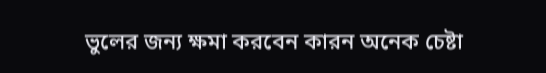ভুলের জন্য ক্ষমা করবেন কারন অনেক চেষ্টা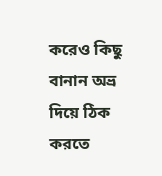করেও কিছু বানান অভ্র দিয়ে ঠিক করতে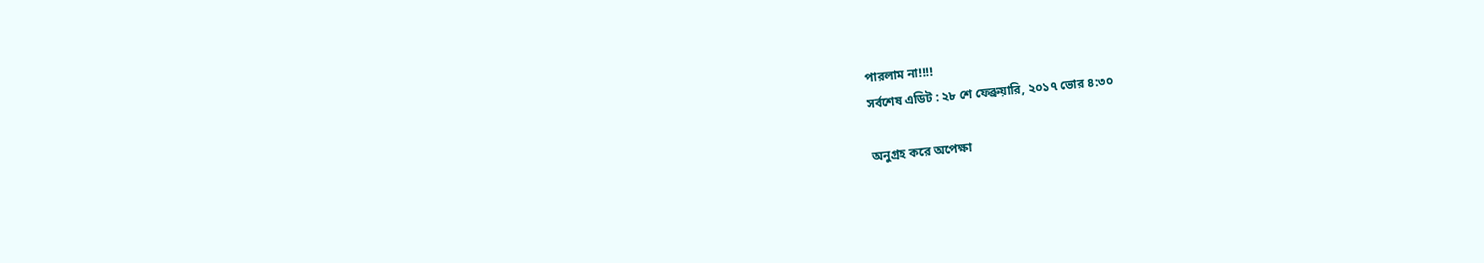পারলাম না!!!!
সর্বশেষ এডিট : ২৮ শে ফেব্রুয়ারি, ২০১৭ ভোর ৪:৩০

অনুগ্রহ করে অপেক্ষা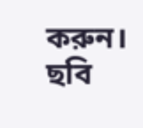করুন। ছবি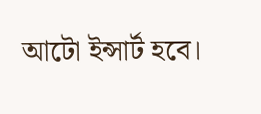আটো ইন্সার্ট হবে।